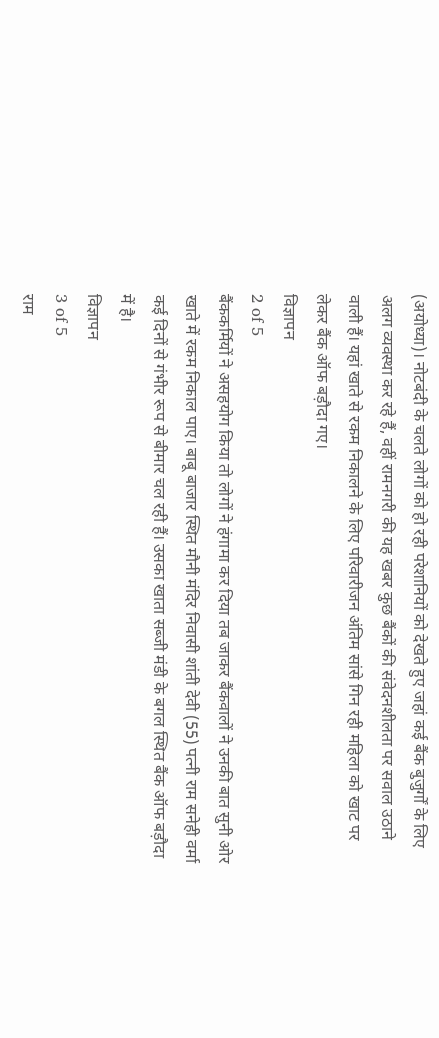(अयोध्या)। नोटबंदी के चलते लोगों को हो रही परेशानियों को देखते हुए जहां कई बैंक बुजुर्गों के लिए अलग व्यवस्था कर रहे हैं, वहीं रामनगरी की यह खबर कुछ बैंकों की संवेदनशीलता पर सवाल उठाने वाली हैं। यहां खाते से रकम निकालने के लिए परिवारीजन अंतिम सांसे गिन रही महिला को खाट पर लेकर बैंक ऑफ बड़ौदा गए।
विज्ञापन
2 of 5
बैंककर्मियों ने असहयोग किया तो लोगों ने हंगामा कर दिया तब जाकर बैंकवालों ने उनकी बात सुनी ओर खाते में रकम निकाल पाए। बाबू बाजार स्थित मौनी मंदिर निवासी शांती देवी (55) पत्नी राम सनेही वर्मा कई दिनों से गंभीर रूप से बीमार चल रही हैं। उसका खाता सब्जी मंडी के बगल स्थित बैंक ऑफ बड़ौदा में है।
विज्ञापन
3 of 5
राम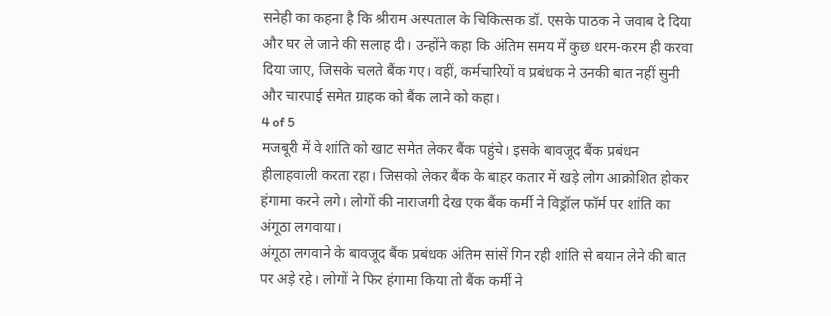सनेही का कहना है कि श्रीराम अस्पताल के चिकित्सक डॉ. एसके पाठक ने जवाब दे दिया और घर ले जाने की सलाह दी। उन्होंने कहा कि अंतिम समय में कुछ धरम-करम ही करवा दिया जाए, जिसके चलते बैंक गए। वहीं, कर्मचारियों व प्रबंधक ने उनकी बात नहीं सुनी और चारपाई समेत ग्राहक को बैंक लाने को कहा।
4 of 5
मजबूरी में वे शांति को खाट समेत लेकर बैंक पहुंचे। इसके बावजूद बैंक प्रबंधन हीलाहवाली करता रहा। जिसको लेकर बैंक के बाहर कतार में खड़े लोग आक्रोशित होकर हंगामा करने लगे। लोगों की नाराजगी देख एक बैंक कर्मी ने विड्रॉल फॉर्म पर शांति का अंगूठा लगवाया।
अंगूठा लगवाने के बावजूद बैंक प्रबंधक अंतिम सांसें गिन रही शांति से बयान लेने की बात पर अड़े रहे। लोगों ने फिर हंगामा किया तो बैंक कर्मी ने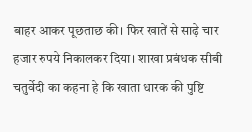बाहर आकर पूछताछ की। फिर खातें से साढ़े चार हजार रुपये निकालकर दिया। शाखा प्रबंधक सीबी चतुर्वेदी का कहना हे कि खाता धारक की पुष्टि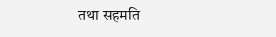तथा सहमति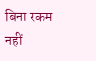बिना रकम नहीं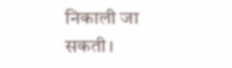निकाली जा सकती।